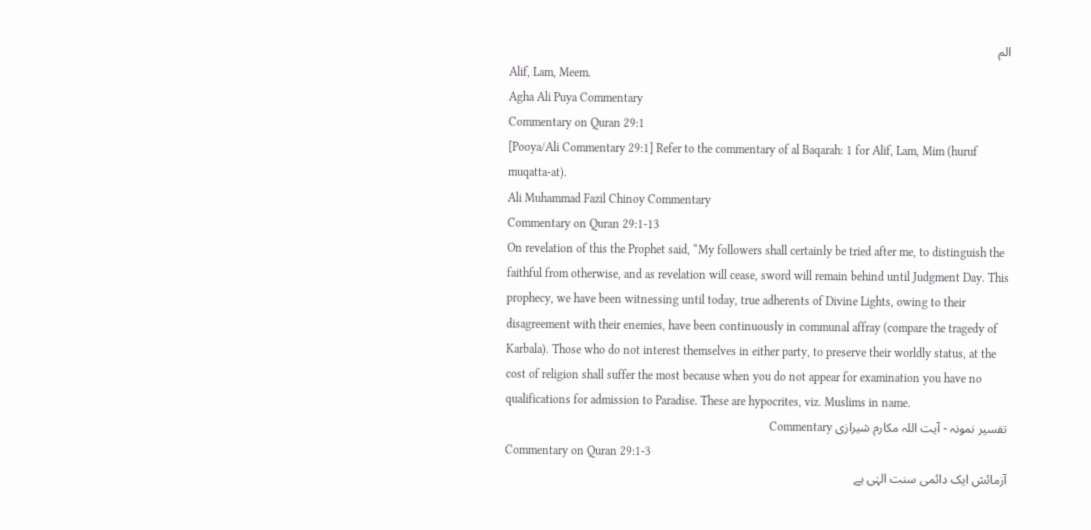الم
Alif, Lam, Meem.
Agha Ali Puya Commentary
Commentary on Quran 29:1
[Pooya/Ali Commentary 29:1] Refer to the commentary of al Baqarah: 1 for Alif, Lam, Mim (huruf muqatta-at).
Ali Muhammad Fazil Chinoy Commentary
Commentary on Quran 29:1-13
On revelation of this the Prophet said, “My followers shall certainly be tried after me, to distinguish the faithful from otherwise, and as revelation will cease, sword will remain behind until Judgment Day. This prophecy, we have been witnessing until today, true adherents of Divine Lights, owing to their disagreement with their enemies, have been continuously in communal affray (compare the tragedy of Karbala). Those who do not interest themselves in either party, to preserve their worldly status, at the cost of religion shall suffer the most because when you do not appear for examination you have no qualifications for admission to Paradise. These are hypocrites, viz. Muslims in name.
تفسیر نمونہ - آیت اللہ مکارم شیرازی Commentary
Commentary on Quran 29:1-3
آزمائش ایک دائمی سنت الہٰی ہے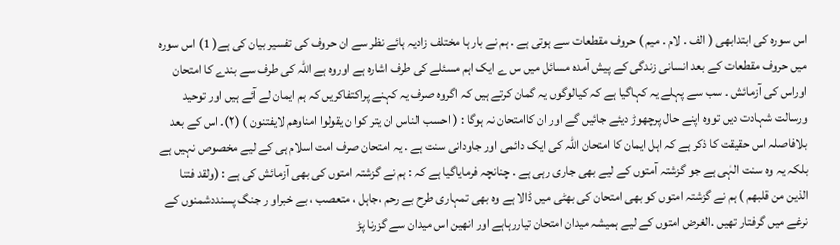اس سورہ کی ابتدابھی ( الف . لام . میم ) حروف مقطعات سے ہوتی ہے . ہم نے بار ہا مختلف زادیہ ہائے نظر سے ان حروف کی تفسیر بیان کی ہے( 1) اس سورہ میں حروف مقطعات کے بعد انسانی زندگی کے پیش آمدہ مسائل میں س ے ایک اہم مسئلے کی طرف اشارہ ہے اوروہ ہے اللہ کی طرف سے بندے کا امتحان اوراس کی آزمائش ۔ سب سے پہلے یہ کہاگیا ہے کہ کیالوگوں یہ گمان کرتے ہیں کہ اگروہ صرف یہ کہنے پراکتفاکریں کہ ہم ایمان لے آئے ہیں اور توحید ورسالت شہادت دیں تووہ اپنے حال پرچھوڑ دیئے جائیں گے اور ان کاامتحان نہ ہوگا : ( احسب الناس ان یتر کوا ن یقولوا امناوھم لایفتنون ) (۲)۔ اس کے بعد بلافاصلہ اس حقیقت کا ذکر ہے کہ اہل ایمان کا امتحان اللہ کی ایک دائمی اور جاودانی سنت ہے . یہ امتحان صرف امت اسلام ہی کے لیے مخصوص نہیں ہے بلکہ یہ وہ سنت الہٰی ہے جو گزشتہ آمتوں کے لیے بھی جاری رہی ہے . چنانچہ فرمایاگیا ہے کہ : ہم نے گزشتہ امتوں کی بھی آزمائش کی ہے : (ولقد فتنا الذین من قلبھم ) ہم نے گزشتہ امتوں کو بھی امتحان کی بھٹی میں ڈالا ہے وہ بھی تمہاری طرح بے رحم ،جاہل ، متعصب ، بے خبراو ر جنگ پسنددشمنوں کے نرغے میں گرفتار تھیں .الغرض امتوں کے لیے ہمیشہ میدان امتحان تیاررہاہے اور انھین اس میدان سے گزرنا پڑ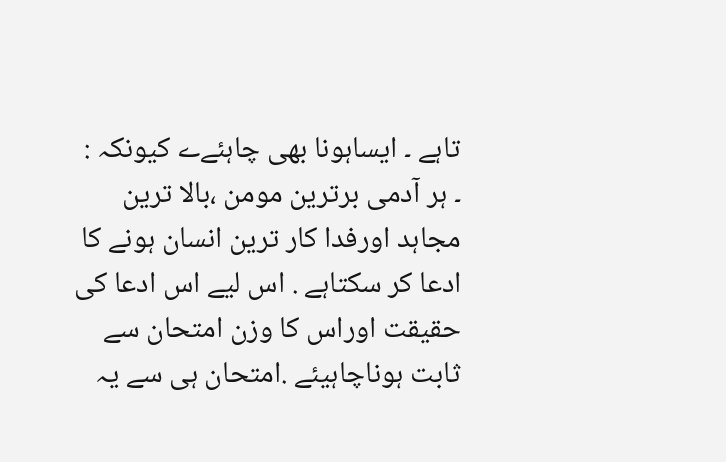تاہے ۔ ایساہونا بھی چاہئےے کیونکہ : ۔ ہر آدمی برترین مومن ،بالا ترین مجاہد اورفدا کار ترین انسان ہونے کا ادعا کر سکتاہے . اس لیے اس ادعا کی حقیقت اوراس کا وزن امتحان سے ثابت ہوناچاہیئے .امتحان ہی سے یہ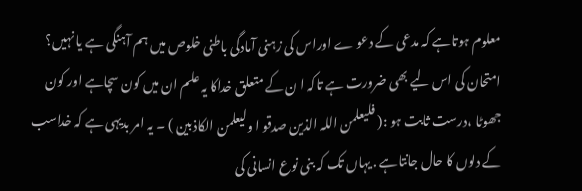معلوم ہوتاہے کہ مدعی کے دعو ے اوراس کی زہنی آمادگی باطنی خلوص میں ہم آہنگی ہے یا نہیں؟ امتحان کی اس لیے بھی ضرورت ہے تاکہ ا ن کے متعلق خداکا یہ علم ان میں کون سچاہے اور کون جھوٹا ،درست ثابت ہو :( فلیعلمن اللہ الذین صدقو ا ولیعلمن الکاذبین ) ۔ یہ امر بدیہی ہے کہ خداسب کے دلوں کا حال جانتاہے . یہاں تک کہ بنی نوع انسانی کی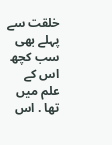خلقت سے پہلے بھی سب کچھ اس کے علم میں تھا . اس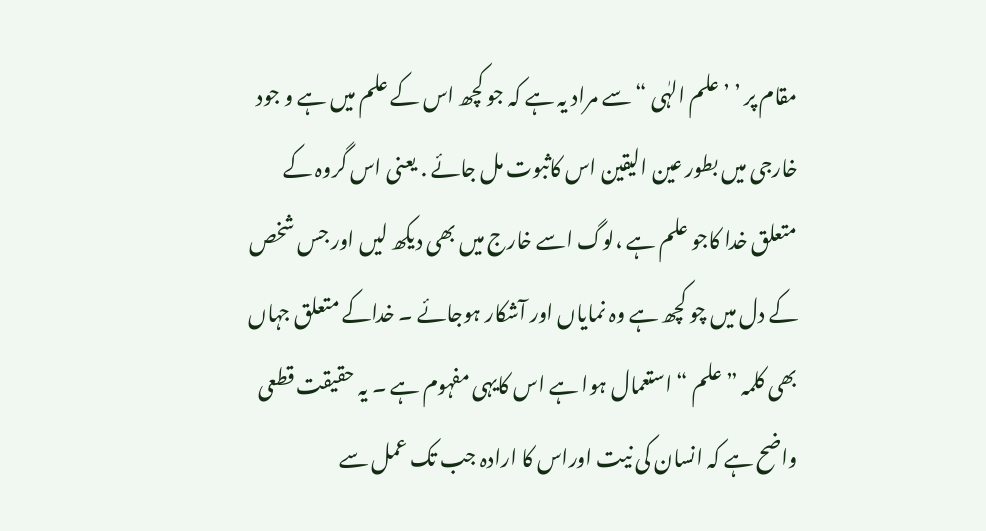مقام پر ’ ’ علم الہٰی “ سے مراد یہ ہے کہ جو کچھ اس کے علم میں ہے و جود خارجی میں بطور عین الیقین اس کاثبوت مل جائے . یعنی اس گروہ کے متعلق خدا کاجو علم ہے ،لوگ اسے خارج میں بھی دیکھ لیں اور جس شخص کے دل میں چو کچھ ہے وہ نمایاں اور آشکار ہوجائے ۔ خداکے متعلق جہاں بھی کلمہ ” علم “ استعمال ہوا ہے اس کایہی مفہوم ہے ۔ یہ حقیقت قطعی واضح ہے کہ انسان کی نیت اوراس کا ارادہ جب تک عمل سے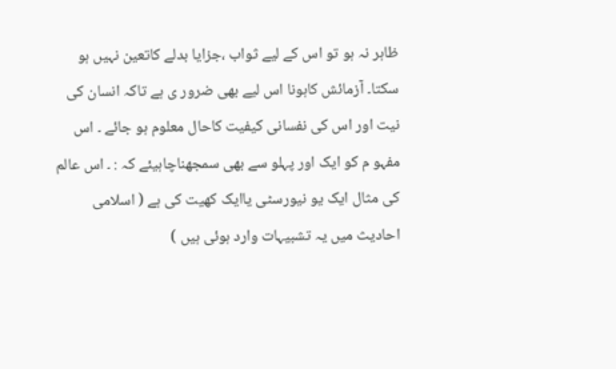ظاہر نہ ہو تو اس کے لیے ثواب ،جزایا بدلے کاتعین نہیں ہو سکتا۔ آزمائش کاہونا اس لیے بھی ضرور ی ہے تاکہ انسان کی نیت اور اس کی نفسانی کیفیت کاحال معلوم ہو جائے ۔ اس مفہو م کو ایک اور پہلو سے بھی سمجھناچاہیئے کہ : ۔ اس عالم کی مثال ایک یو نیورسٹی یاایک کھیت کی ہے ( اسلامی احادیث میں یہ تشبیہات وارد ہوئی ہیں )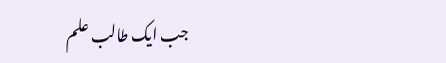جب ایک طالب علم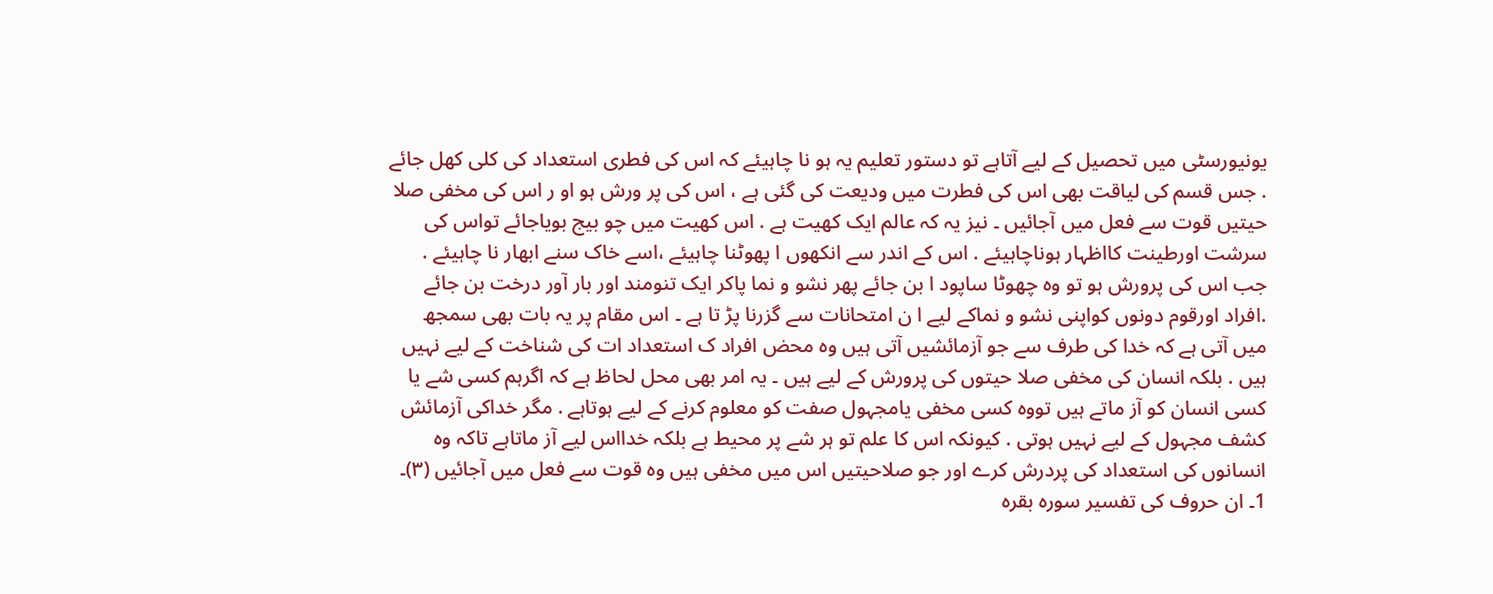یونیورسٹی میں تحصیل کے لیے آتاہے تو دستور تعلیم یہ ہو نا چاہیئے کہ اس کی فطری استعداد کی کلی کھل جائے . جس قسم کی لیاقت بھی اس کی فطرت میں ودیعت کی گئی ہے ، اس کی پر ورش ہو او ر اس کی مخفی صلا حیتیں قوت سے فعل میں آجائیں ۔ نیز یہ کہ عالم ایک کھیت ہے . اس کھیت میں چو بیج بویاجائے تواس کی سرشت اورطینت کااظہار ہوناچاہیئے . اس کے اندر سے انکھوں ا پھوٹنا چاہیئے ،اسے خاک سنے ابھار نا چاہیئے . جب اس کی پرورش ہو تو وہ چھوٹا ساپود ا بن جائے پھر نشو و نما پاکر ایک تنومند اور بار آور درخت بن جائے .افراد اورقوم دونوں کواپنی نشو و نماکے لیے ا ن امتحانات سے گزرنا پڑ تا ہے ۔ اس مقام پر یہ بات بھی سمجھ میں آتی ہے کہ خدا کی طرف سے جو آزمائشیں آتی ہیں وہ محض افراد ک استعداد ات کی شناخت کے لیے نہیں ہیں . بلکہ انسان کی مخفی صلا حیتوں کی پرورش کے لیے ہیں ۔ یہ امر بھی محل لحاظ ہے کہ اگرہم کسی شے یا کسی انسان کو آز ماتے ہیں تووہ کسی مخفی یامجہول صفت کو معلوم کرنے کے لیے ہوتاہے . مگر خداکی آزمائش کشف مجہول کے لیے نہیں ہوتی . کیونکہ اس کا علم تو ہر شے پر محیط ہے بلکہ خدااس لیے آز ماتاہے تاکہ وہ انسانوں کی استعداد کی پردرش کرے اور جو صلاحیتیں اس میں مخفی ہیں وہ قوت سے فعل میں آجائیں (۳)۔ 1۔ ان حروف کی تفسیر سورہ بقرہ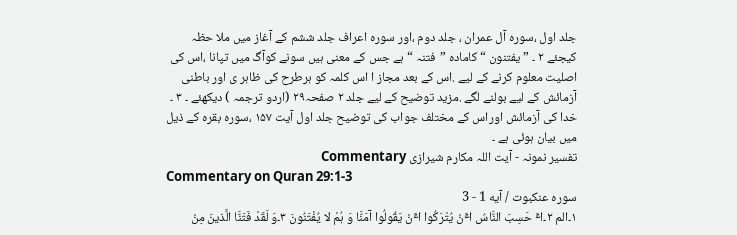جلد اول ،سورہ آل عمران ، جلد دوم ،اور سورہ اعراف جلد ششم کے آغاز میں ملا حظہ کیجئے ۲ ۔ ” یفتنون “ کامادہ ”فتنہ “ ہے جس کے معنی ہیں سونے کوآگ میں تپانا ،اس کی اصلیت معلوم کرنے کے لیے .اس کے بعد مجاز ا اس کلمہ کو ہرطرح کی ظاہر ی اور باطنی آزمائش کے لیے بولنے لگے .مزید توضیح کے لیے جلد ۲ صفحہ۲۹ (اردو ترجمہ ) دیکھئے ۔ ۳ ۔ خدا کی آزمائش اوراس کے مختلف جواب کی توضیح جلد اول آیت ۱۵۷ ،سورہ بقرہ کے ذیل میں بیان ہوئی ہے ۔
تفسیر نمونہ - آیت اللہ مکارم شیرازی Commentary
Commentary on Quran 29:1-3
سوره عنکبوت / آیه 1 - 3
۱۔الم ۲۔اٴَ حَسِبَ النَّاسُ اٴَنْ یُتْرَکُوا اٴَنْ یَقُولُوا آمَنَّا وَ ہُمْ لا یُفْتَنُونَ ۳۔وَ لَقَدْ فَتَنَّا الَّذینَ مِنْ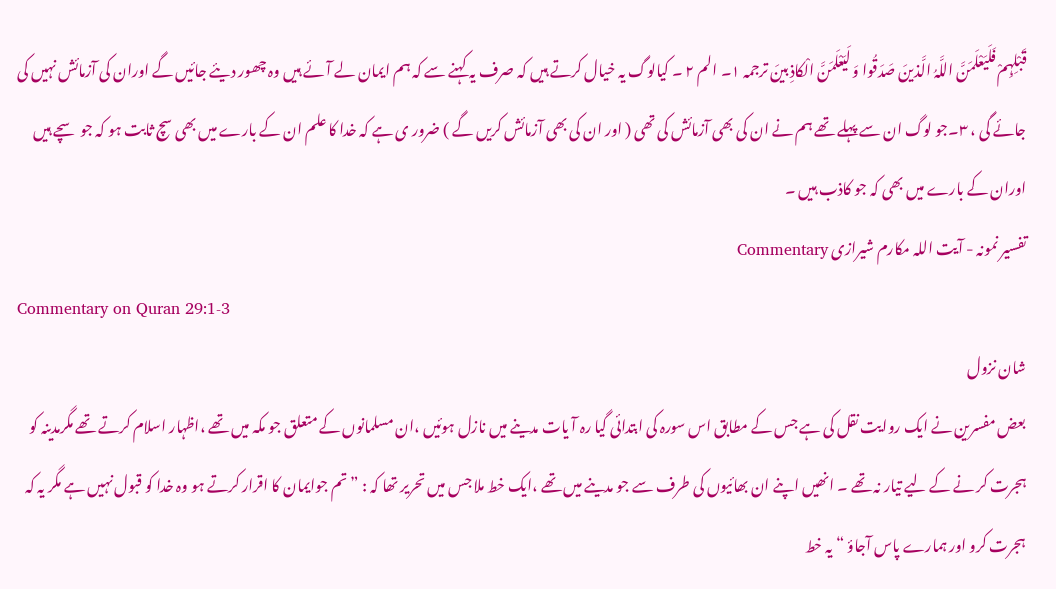قَبْلِہِمْ فَلَیَعْلَمَنَّ اللَّہُ الَّذینَ صَدَقُوا وَ لَیَعْلَمَنَّ الْکاذِبینَ ترجمہ ۱۔ الم ۲ ۔ کیالوگ یہ خیال کرتے ہیں کہ صرف یہ کہنے سے کہ ہم ایمان لے آئے ہیں وہ چھور دیئے جائیں گے اوران کی آزمائش نہیں کی جائے گی ، ۳۔جو لوگ ان سے پہلے تھے ہم نے ان کی بھی آزمائش کی تھی ( اور ان کی بھی آزمائش کریں گے ) ضرور ی ہے کہ خدا کا علم ان کے بارے میں بھی سچ ثابت ہو کہ جو سچے ہیں اوران کے بارے میں بھی کہ جو کاذب ہیں ۔
تفسیر نمونہ - آیت اللہ مکارم شیرازی Commentary
Commentary on Quran 29:1-3
شان نزول
بعض مفسرین نے ایک روایت نقل کی ہے جس کے مطابق اس سورہ کی ابتدائی گیا رہ آ یات مدینے میں نازل ہوئیں ،ان مسلمانوں کے متعلق جو مکہ میں تھے ،اظہار اسلام کرتے تھے مگرمدینہ کو ہجرت کر نے کے لیے تیار نہ تھے ۔ انھیں اپنے ان بھائیوں کی طرف سے جو مدینے میں تھے ،ایک خط ملا جس میں تحریر تھا کہ : ” تم جوایمان کا اقرار کرتے ہو وہ خدا کو قبول نہیں ہے مگر یہ کہ ہجرت کرو اور ہمارے پاس آجاؤ “ یہ خط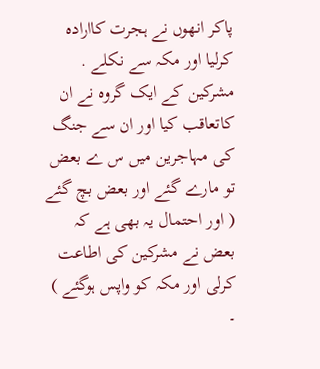پاکر انھوں نے ہجرت کاارادہ کرلیا اور مکہ سے نکلے . مشرکین کے ایک گروہ نے ان کاتعاقب کیا اور ان سے جنگ کی مہاجرین میں س ے بعض تو مارے گئے اور بعض بچ گئے ( اور احتمال یہ بھی ہے کہ بعض نے مشرکین کی اطاعت کرلی اور مکہ کو واپس ہوگئے ) ۔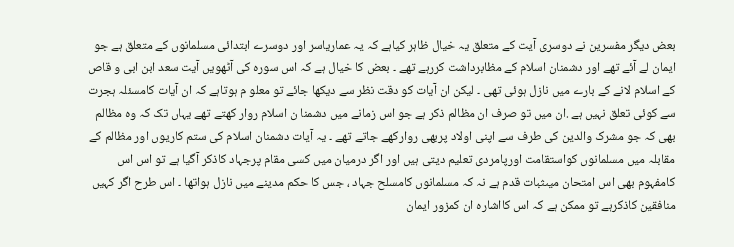بعض دیگر مفسرین نے دوسری آیت کے متعلق یہ خیال ظاہر کیاہے کہ یہ عماریاسر اور دوسرے ابتدائی مسلمانوں کے متعلق ہے جو ایمان لے آئے تھے اور دشمنان اسلام کے مظابرداشت کررہے تھے ۔ بعض کا خیال ہے کہ اس سورہ کی آٹھویں آیت سعد ابن ابی و قاص کے اسلام لانے کے بارے میں نازل ہوئی تھی ۔ لیکن ان آیات کو دقت نظر سے دیکھا جائے تو معلو م ہوتاہے کہ ان آیات کامسئلہ ہجرت سے کوئی تعلق نہیں ہے .ان میں تو صرف ان مظالم ذکر ہے جو اس زمانے میں دشمنا ن اسلام روار کھتے تھے یہاں تک کہ وہ مظالم بھی کہ جو مشرک والدین کی طرف سے اپنی اولاد پربھی روارکھے جاتے تھے ۔ یہ آیات دشمنان اسلام کی ستم کاریوں اور مظالم کے مقابلہ میں مسلمانوں کواستقامت اورپامردی تعلیم دیتی ہیں اور اگر درمیان میں کسی مقام پرجہاد کاذکر آگیا ہے تو اس اس کامفہوم بھی اس امتحان میںثبات قدم ہے نہ کہ مسلمانوں کامسلح جہاد ، جس کا حکم مدینے میں نازل ہواتھا ۔ اس طرح اگر کہیں منافقین کاذکرہے تو ممکن ہے کہ اس کااشارہ ان کمزور ایمان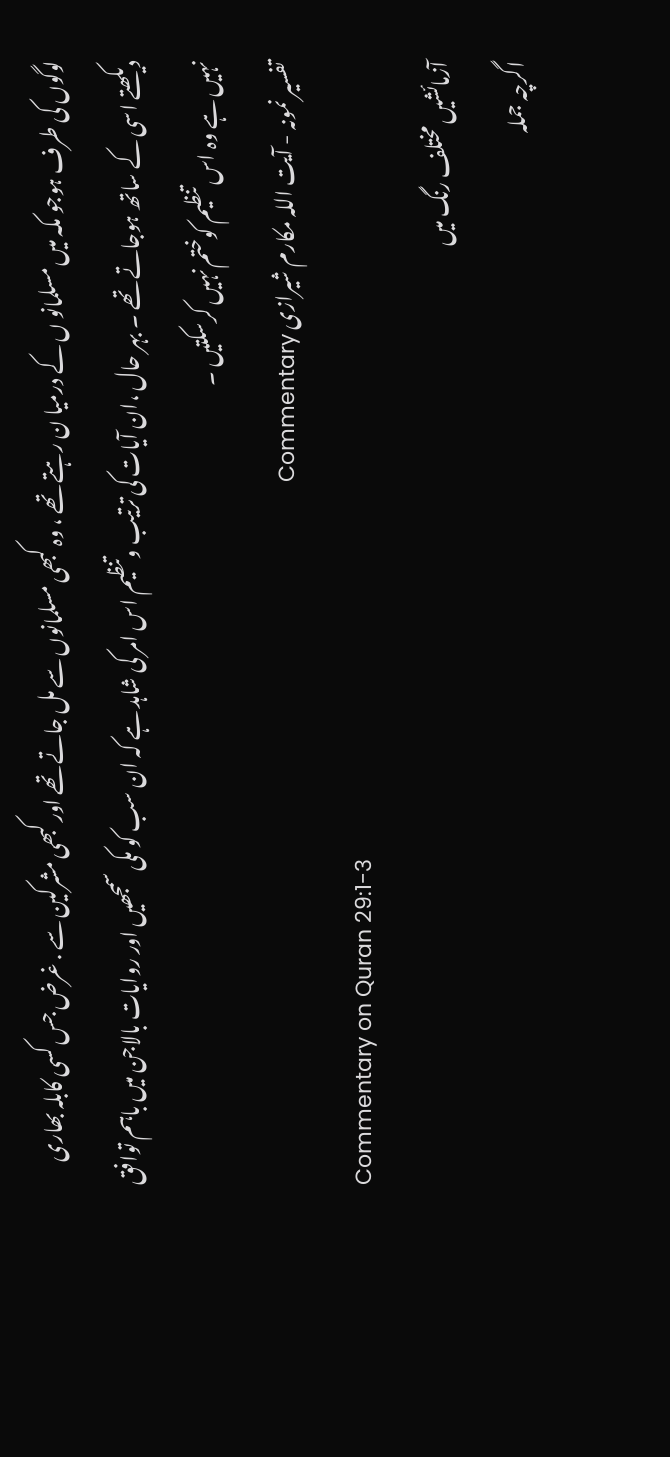لوگوں کی طرف ہوجو مکہ میں مسلمانو ں کے درمیا ن رہتے تھے ، وہ کبھی مسلمانوں سے مل جاتے تھے اور کبھی مشرکین سے . غرض جس کسی کابلہ بھاری دیکھتے اسی کے ساتھ ہوجاتے تھے ۔ بہر حال ،ان آیات کی ترتیب وتنظیم اس امر کی شاہد ہے کہ ان سب کو مکی سمجھیں اور روایات بالاجن میں باہم توافق نہیں ہے وہ اس تنظیم کوختم نہیں کرسکتیں ۔
تفسیر نمونہ - آیت اللہ مکارم شیرازی Commentary
Commentary on Quran 29:1-3
آزمائشیں مختلف رنگ میں
اگرچہ جملہ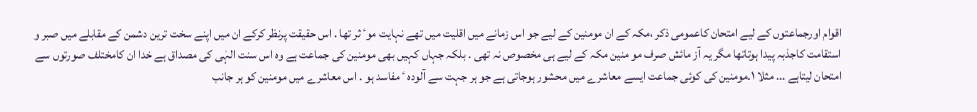اقوام اورجماعتوں کے لیے امتحان کاعمومی ذکر ،مکہ کے ان مومنین کے لیے جو اس زمانے میں اقلیت میں تھے نہایت موٴ ثر تھا . اس حقیقت پرنظر کرکے ان میں اپنے سخت ترین دشمن کے مقابلے میں صبر و استقامت کاجذبہ پیدا ہوتاتھا مگر یہ آز مائش صرف مو منین مکہ کے لیے ہی مخصوص نہ تھی . بلکہ جہاں کہیں بھی مومنین کی جماعت ہے وہ اس سنت الہٰی کی مصداق ہے خدا ان کامختلف صورتوں سے امتحان لیتاہے ... مثلا ۱۔مومنین کی کوئی جماعت ایسے معاشرے میں محشور ہوجاتی ہے جو ہر جہت سے آلودہ ٴ مفاسد ہو . اس معاشرے میں مومنین کو ہر جانب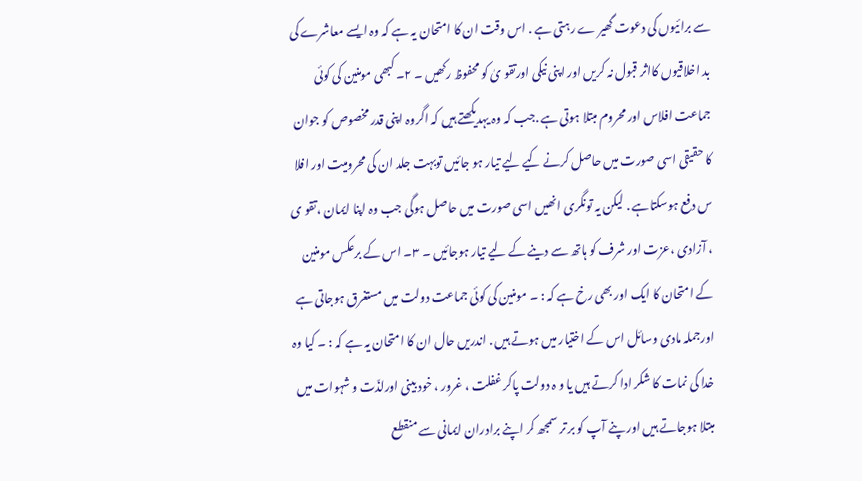سے برائیوں کی دعوت گھیر ے رہتی ہے . اس وقت ان کا امتحان یہ ہے کہ وہ ایسے معاشرے کی بد اخلاقیوں کااثر قبول نہ کریں اور اپنی نیکی اورتقو یٰ کو محفوظ رکھیں ۔ ۲۔ کبھی مومنین کی کوئی جماعت افلاس اور محروم مبتلا ہوتی ہے .جب کہ وہ یہدیکھتے ہیں کہ اگروہ اپنی قدر مخصوص کو جوان کا حقیقی اسی صورت میں حاصل کرنے کیے لیے تیار ہو جائیں توبہت جلد ان کی محرومیت اور افلا س دفع ہوسکتاہے . لیکن یہ تونگری انھیں اسی صورت میں حاصل ہوگی جب وہ اپنا ایمان ،تقو ی ، آزادی ،عزت اور شرف کو ہاتھ سے دینے کے لیے تیار ہوجائیں ۔ ۳۔ اس کے برعکس مومنین کے امتحان کا ایک اور بھی رخ ہے کہ : ۔ مومنین کی کوئی جماعت دولت میں مستغرق ہوجاتی ہے اورجملہ مادی وسائل اس کے اختیار میں ہوتے ہیں . اندریں حال ان کا امتحان یہ ہے کہ : ۔ کیا وہ خدا کی نمات کا شکر ادا کرتے ہیں یا و ہ دولت پاکر غفلت ، غرور ، خود بینی اورلذّت و شہوات میں مبتلا ہوجاتے ہیں اور پنے آپ کو بر تر سمجھ کر اپنے برادران ایمانی سے منقطع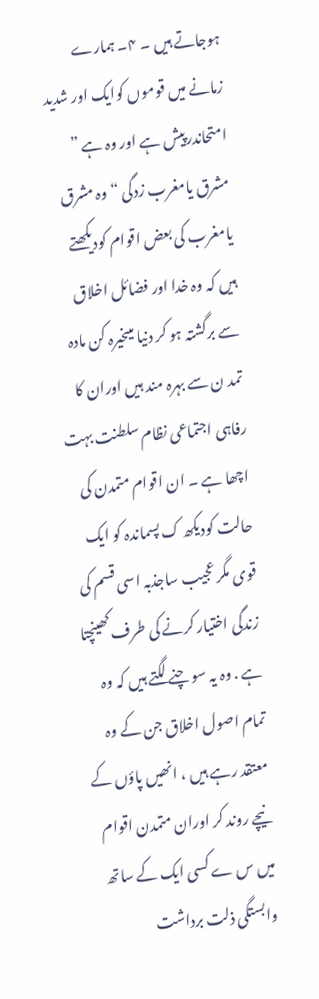ہوجاتے ہیں ۔ ۴۔ ہمارے زمانے میں قوموں کوایک اور شدید امتحاندرپیش ہے اور وہ ہے ” مشرق یامغرب زدگی “ وہ مشرق یامغرب کی بعض اقوام کودیکھتے ہیں کہ وہ خدا اور فضائل اخلاق سے برگشتہ ہو کر دنیا میںخیرہ کن مادہ تمد ن سے بہرہ مند ہیں اوران کا رفاہی اجتماعی نظام سلطنت بہت اچھا ہے ۔ ان اقوام متمدن کی حالت کودیکھ ک پسماندہ کو ایک قوی مگر عجیب ساجذبہ اسی قسم کی زندگی اختیار کرنے کی طرف کھینچتا ہے . وہ یہ سو چنے لگتے ہیں کہ وہ تمام اصول اخلاق جن کے وہ معتقد رہے ہیں ، انھیں پاؤں کے نیچے روند کر اوران متمدن اقوام میں س ے کسی ایک کے ساتھ وابستگی ذلت برداشت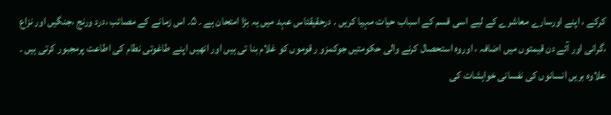کرکے ، اپنے اورسارے معاشرے کے لیے اسی قسم کے اسباب حیات مہیا کریں . درحقیقتاس عہد میں یہ بڑا امتحان ہے ۔ ۵۔ اس زمانے کے مصائب ،درد ورنج ،جنگیں اور نزاع ،گرانی اور آئے دن قیمتوں میں اضافہ ، اوروہ استحصال کرنے والی حکومتیں جوکمزو ر قوموں کو غلام بنا تی ہیں اور انھیں اپنے طاغوتی نطام کی اطاعت پرمجبور کرتی ہیں ۔ علاوہ بریں انسانوں کی نفسانی خواہشات کی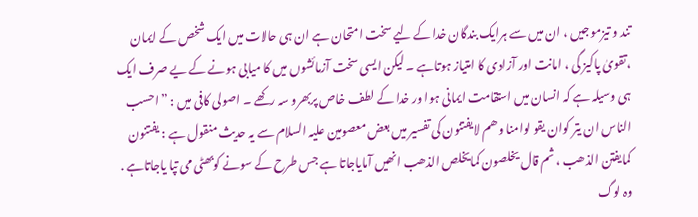تند و تیزموجیں ، ان میں سے ہرایک بندگان خدا کے لیے سخت امتحان ہے ان ہی حالات میں ایک شخص کے ایمان ،تقویٰ پاکیز گی ، امانت اور آزادی کا امتیاز ہوتاہے ۔ لیکن ایسی سخت آزمائشوں میں کا میابی ہونے کے یے صرف ایک ہی وسیلہ ہے کہ انسان میں استقامت ایمانی ہوا ور خدا کے لطف خاص پربھرو سہ رکھے ۔ اصولی کافی میں : ”احسب الناس ان یتر کوان یقو لوامنا وھم لایفتنون کی تفسیر میں بعض معصومین علیہ السلام سے یہ حدیث منقول ہے : یفتنون کمایفتن الذھب ، ثم قال یخلصون کمایخلص الذھب انھیں آمایاجاتا ہے جس طرح کے سونے کوبھٹی می تپا یاجاتاہے . وہ لوگ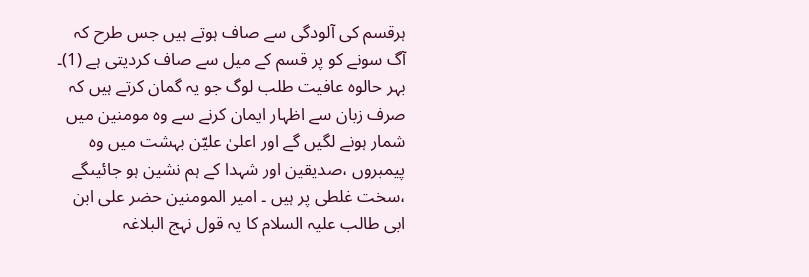ہرقسم کی آلودگی سے صاف ہوتے ہیں جس طرح کہ آگ سونے کو پر قسم کے میل سے صاف کردیتی ہے (1)۔ بہر حالوہ عافیت طلب لوگ جو یہ گمان کرتے ہیں کہ صرف زبان سے اظہار ایمان کرنے سے وہ مومنین میں شمار ہونے لگیں گے اور اعلیٰ علیّن بہشت میں وہ پیمبروں ،صدیقین اور شہدا کے ہم نشین ہو جائیںگے ،سخت غلطی پر ہیں ۔ امیر المومنین حضر علی ابن ابی طالب علیہ السلام کا یہ قول نہج البلاغہ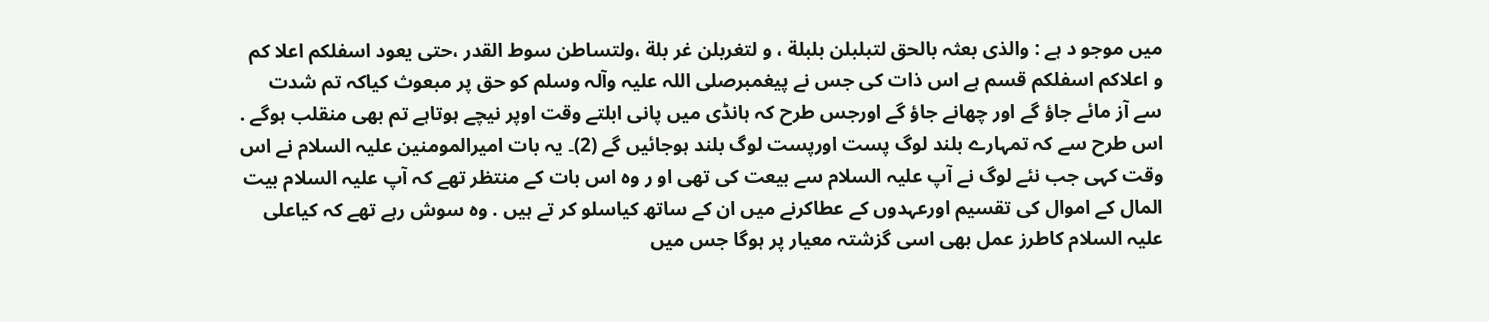میں موجو د ہے : والذی بعثہ بالحق لتبلبلن بلبلة ، و لتغربلن غر بلة ،ولتساطن سوط القدر ،حتی یعود اسفلکم اعلا کم و اعلاکم اسفلکم قسم ہے اس ذات کی جس نے پیغمبرصلی اللہ علیہ وآلہ وسلم کو حق پر مبعوث کیاکہ تم شدت سے آز مائے جاؤ گے اور چھانے جاؤ گے اورجس طرح کہ ہانڈی میں پانی ابلتے وقت اوپر نیچے ہوتاہے تم بھی منقلب ہوگے . اس طرح سے کہ تمہارے بلند لوگ پست اورپست لوگ بلند ہوجائیں گے (2)۔ یہ بات امیرالمومنین علیہ السلام نے اس وقت کہی جب نئے لوگ نے آپ علیہ السلام سے بیعت کی تھی او ر وہ اس بات کے منتظر تھے کہ آپ علیہ السلام بیت المال کے اموال کی تقسیم اورعہدوں کے عطاکرنے میں ان کے ساتھ کیاسلو کر تے ہیں . وہ سوش رہے تھے کہ کیاعلی علیہ السلام کاطرز عمل بھی اسی گزشتہ معیار پر ہوگا جس میں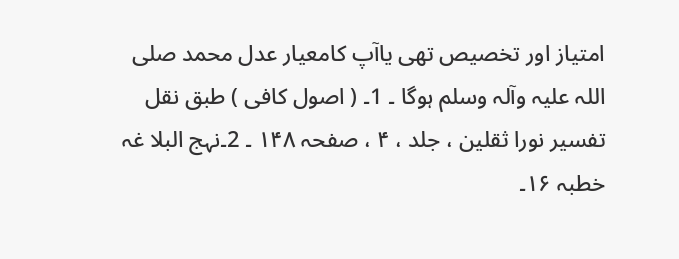امتیاز اور تخصیص تھی یاآپ کامعیار عدل محمد صلی اللہ علیہ وآلہ وسلم ہوگا ۔ 1۔ ( اصول کافی ) طبق نقل تفسیر نورا ثقلین ، جلد ، ۴ ، صفحہ ۱۴۸ ۔ 2۔نہج البلا غہ خطبہ ۱۶۔